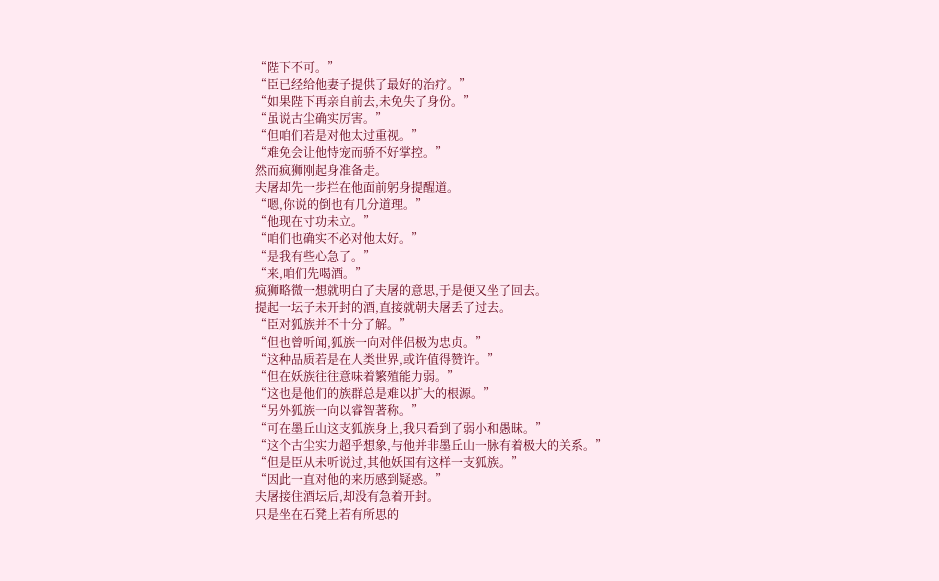“陛下不可。”
“臣已经给他妻子提供了最好的治疗。”
“如果陛下再亲自前去,未免失了身份。”
“虽说古尘确实厉害。”
“但咱们若是对他太过重视。”
“难免会让他恃宠而骄不好掌控。”
然而疯狮刚起身准备走。
夫屠却先一步拦在他面前躬身提醒道。
“嗯,你说的倒也有几分道理。”
“他现在寸功未立。”
“咱们也确实不必对他太好。”
“是我有些心急了。”
“来,咱们先喝酒。”
疯狮略微一想就明白了夫屠的意思,于是便又坐了回去。
提起一坛子未开封的酒,直接就朝夫屠丢了过去。
“臣对狐族并不十分了解。”
“但也曾听闻,狐族一向对伴侣极为忠贞。”
“这种品质若是在人类世界,或许值得赞许。”
“但在妖族往往意味着繁殖能力弱。”
“这也是他们的族群总是难以扩大的根源。”
“另外狐族一向以睿智著称。”
“可在墨丘山这支狐族身上,我只看到了弱小和愚昧。”
“这个古尘实力超乎想象,与他并非墨丘山一脉有着极大的关系。”
“但是臣从未听说过,其他妖国有这样一支狐族。”
“因此一直对他的来历感到疑惑。”
夫屠接住酒坛后,却没有急着开封。
只是坐在石凳上若有所思的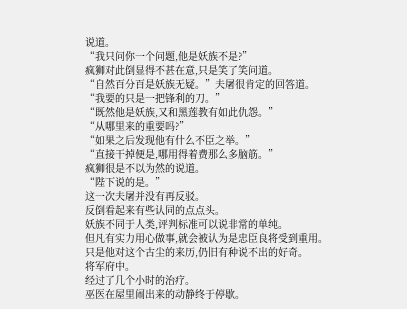说道。
“我只问你一个问题,他是妖族不是?”
疯狮对此倒显得不甚在意,只是笑了笑问道。
“自然百分百是妖族无疑。”夫屠很肯定的回答道。
“我要的只是一把锋利的刀。”
“既然他是妖族,又和黑莲教有如此仇怨。”
“从哪里来的重要吗?”
“如果之后发现他有什么不臣之举。”
“直接干掉便是,哪用得着费那么多脑筋。”
疯狮很是不以为然的说道。
“陛下说的是。”
这一次夫屠并没有再反驳。
反倒看起来有些认同的点点头。
妖族不同于人类,评判标准可以说非常的单纯。
但凡有实力用心做事,就会被认为是忠臣良将受到重用。
只是他对这个古尘的来历,仍旧有种说不出的好奇。
将军府中。
经过了几个小时的治疗。
巫医在屋里闹出来的动静终于停歇。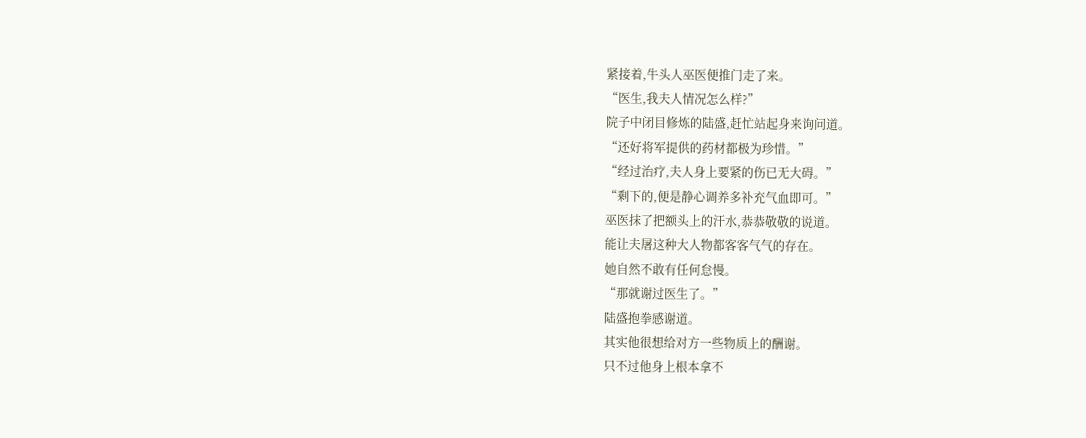紧接着,牛头人巫医便推门走了来。
“医生,我夫人情况怎么样?”
院子中闭目修炼的陆盛,赶忙站起身来询问道。
“还好将军提供的药材都极为珍惜。”
“经过治疗,夫人身上要紧的伤已无大碍。”
“剩下的,便是静心调养多补充气血即可。”
巫医抹了把额头上的汗水,恭恭敬敬的说道。
能让夫屠这种大人物都客客气气的存在。
她自然不敢有任何怠慢。
“那就谢过医生了。”
陆盛抱拳感谢道。
其实他很想给对方一些物质上的酬谢。
只不过他身上根本拿不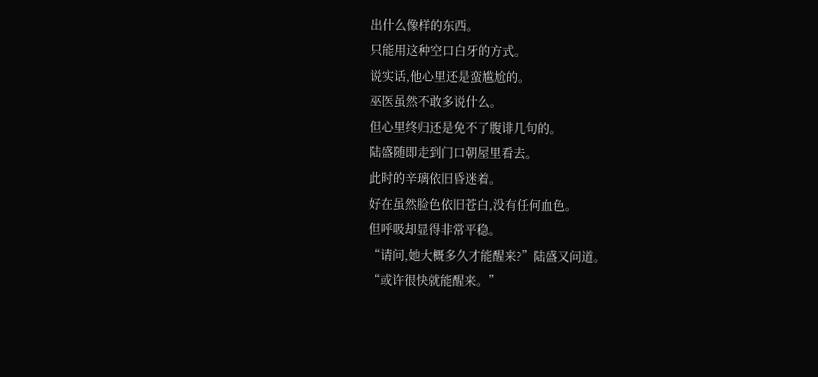出什么像样的东西。
只能用这种空口白牙的方式。
说实话,他心里还是蛮尴尬的。
巫医虽然不敢多说什么。
但心里终归还是免不了腹诽几句的。
陆盛随即走到门口朝屋里看去。
此时的辛璃依旧昏迷着。
好在虽然脸色依旧苍白,没有任何血色。
但呼吸却显得非常平稳。
“请问,她大概多久才能醒来?”陆盛又问道。
“或许很快就能醒来。”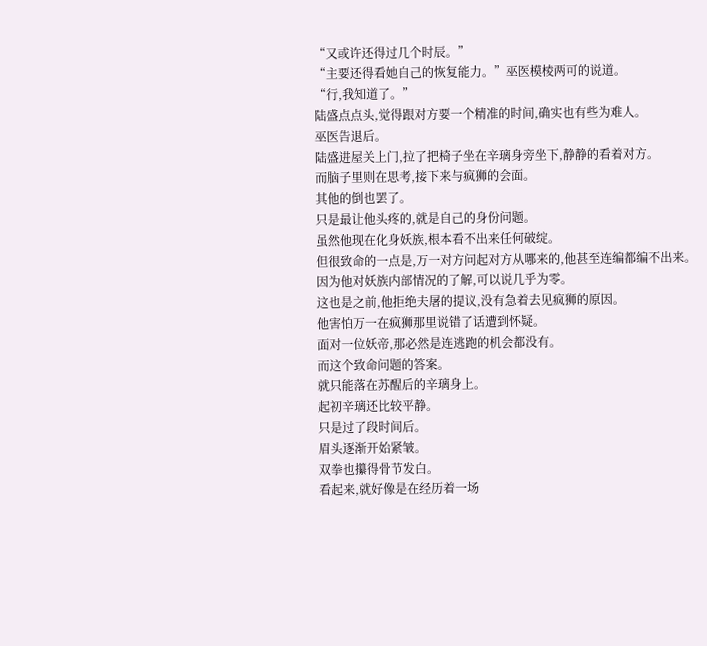“又或许还得过几个时辰。”
“主要还得看她自己的恢复能力。”巫医模棱两可的说道。
“行,我知道了。”
陆盛点点头,觉得跟对方要一个精准的时间,确实也有些为难人。
巫医告退后。
陆盛进屋关上门,拉了把椅子坐在辛璃身旁坐下,静静的看着对方。
而脑子里则在思考,接下来与疯狮的会面。
其他的倒也罢了。
只是最让他头疼的,就是自己的身份问题。
虽然他现在化身妖族,根本看不出来任何破绽。
但很致命的一点是,万一对方问起对方从哪来的,他甚至连编都编不出来。
因为他对妖族内部情况的了解,可以说几乎为零。
这也是之前,他拒绝夫屠的提议,没有急着去见疯狮的原因。
他害怕万一在疯狮那里说错了话遭到怀疑。
面对一位妖帝,那必然是连逃跑的机会都没有。
而这个致命问题的答案。
就只能落在苏醒后的辛璃身上。
起初辛璃还比较平静。
只是过了段时间后。
眉头逐渐开始紧皱。
双拳也攥得骨节发白。
看起来,就好像是在经历着一场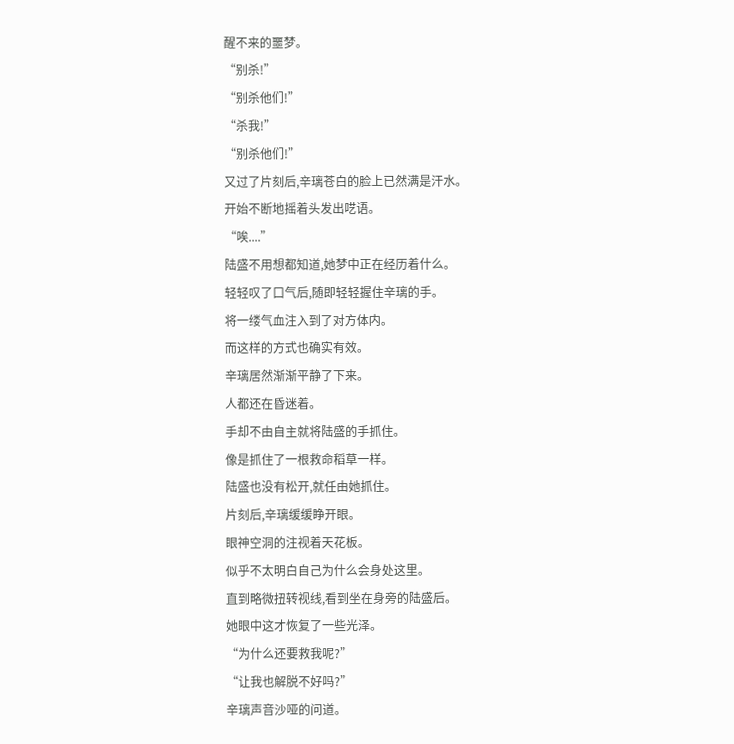醒不来的噩梦。
“别杀!”
“别杀他们!”
“杀我!”
“别杀他们!”
又过了片刻后,辛璃苍白的脸上已然满是汗水。
开始不断地摇着头发出呓语。
“唉....”
陆盛不用想都知道,她梦中正在经历着什么。
轻轻叹了口气后,随即轻轻握住辛璃的手。
将一缕气血注入到了对方体内。
而这样的方式也确实有效。
辛璃居然渐渐平静了下来。
人都还在昏迷着。
手却不由自主就将陆盛的手抓住。
像是抓住了一根救命稻草一样。
陆盛也没有松开,就任由她抓住。
片刻后,辛璃缓缓睁开眼。
眼神空洞的注视着天花板。
似乎不太明白自己为什么会身处这里。
直到略微扭转视线,看到坐在身旁的陆盛后。
她眼中这才恢复了一些光泽。
“为什么还要救我呢?”
“让我也解脱不好吗?”
辛璃声音沙哑的问道。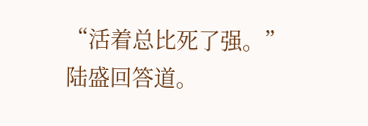“活着总比死了强。”陆盛回答道。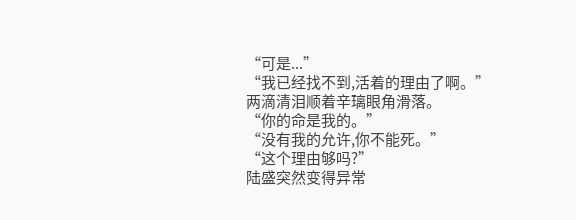“可是...”
“我已经找不到,活着的理由了啊。”
两滴清泪顺着辛璃眼角滑落。
“你的命是我的。”
“没有我的允许,你不能死。”
“这个理由够吗?”
陆盛突然变得异常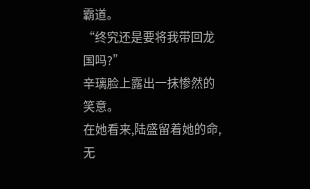霸道。
“终究还是要将我带回龙国吗?”
辛璃脸上露出一抹惨然的笑意。
在她看来,陆盛留着她的命,无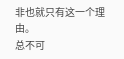非也就只有这一个理由。
总不可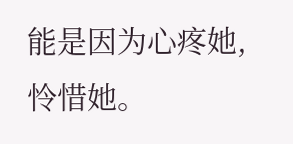能是因为心疼她,怜惜她。